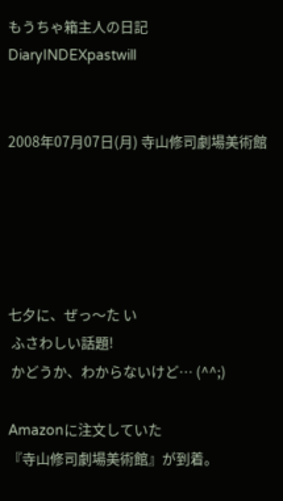もうちゃ箱主人の日記
DiaryINDEXpastwill


2008年07月07日(月) 寺山修司劇場美術館





七夕に、ぜっ〜た い
 ふさわしい話題!
 かどうか、わからないけど… (^^;)

Amazonに注文していた
『寺山修司劇場美術館』が到着。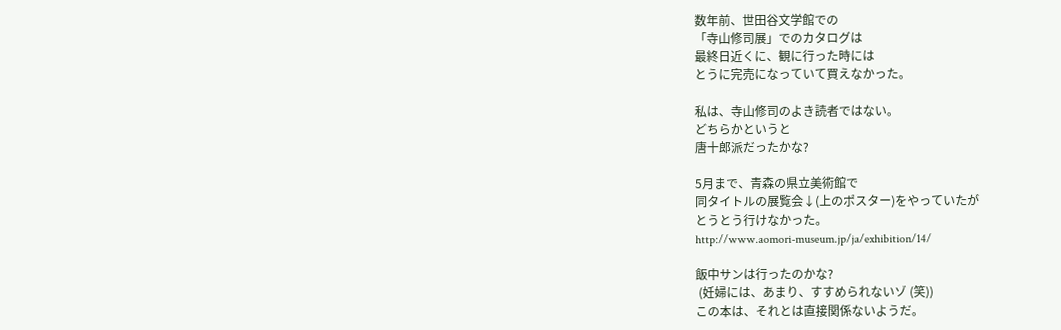数年前、世田谷文学館での
「寺山修司展」でのカタログは
最終日近くに、観に行った時には
とうに完売になっていて買えなかった。

私は、寺山修司のよき読者ではない。
どちらかというと
唐十郎派だったかな?

5月まで、青森の県立美術館で
同タイトルの展覧会↓(上のポスター)をやっていたが
とうとう行けなかった。
http://www.aomori-museum.jp/ja/exhibition/14/

飯中サンは行ったのかな?
 (妊婦には、あまり、すすめられないゾ (笑))
この本は、それとは直接関係ないようだ。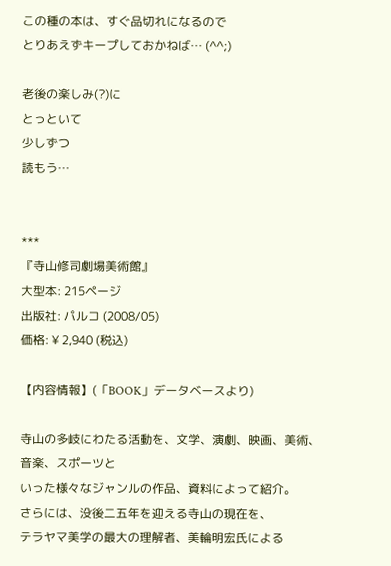この種の本は、すぐ品切れになるので
とりあえずキープしておかねば… (^^;)

老後の楽しみ(?)に
とっといて
少しずつ
読もう…


***
『寺山修司劇場美術館』
大型本: 215ページ
出版社: パルコ (2008/05)
価格: ¥ 2,940 (税込)

【内容情報】(「BOOK」データベースより)

寺山の多岐にわたる活動を、文学、演劇、映画、美術、音楽、スポーツと
いった様々なジャンルの作品、資料によって紹介。
さらには、没後二五年を迎える寺山の現在を、
テラヤマ美学の最大の理解者、美輪明宏氏による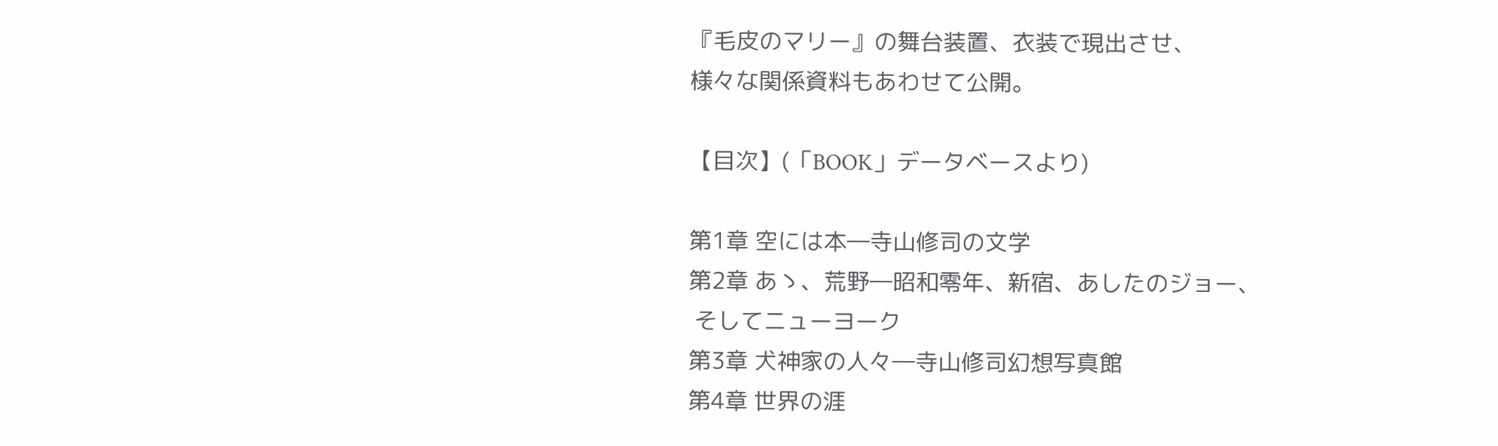『毛皮のマリー』の舞台装置、衣装で現出させ、
様々な関係資料もあわせて公開。

【目次】(「BOOK」データベースより)

第1章 空には本―寺山修司の文学
第2章 あゝ、荒野―昭和零年、新宿、あしたのジョー、
 そしてニューヨーク
第3章 犬神家の人々―寺山修司幻想写真館
第4章 世界の涯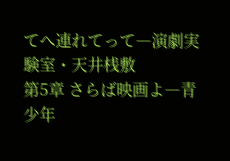てへ連れてって―演劇実験室・天井桟敷
第5章 さらば映画よ―青少年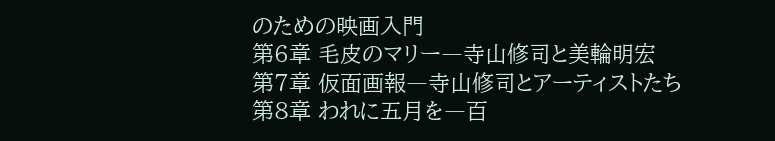のための映画入門
第6章 毛皮のマリー―寺山修司と美輪明宏
第7章 仮面画報―寺山修司とアーティストたち
第8章 われに五月を―百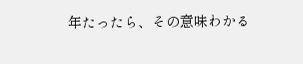年たったら、その意味わかる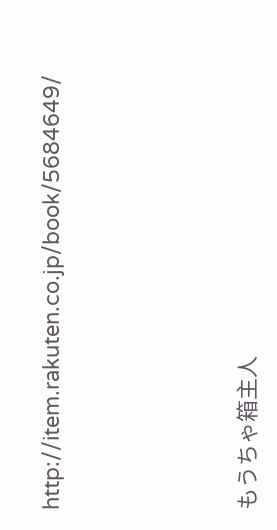http://item.rakuten.co.jp/book/5684649/





もうちゃ箱主人